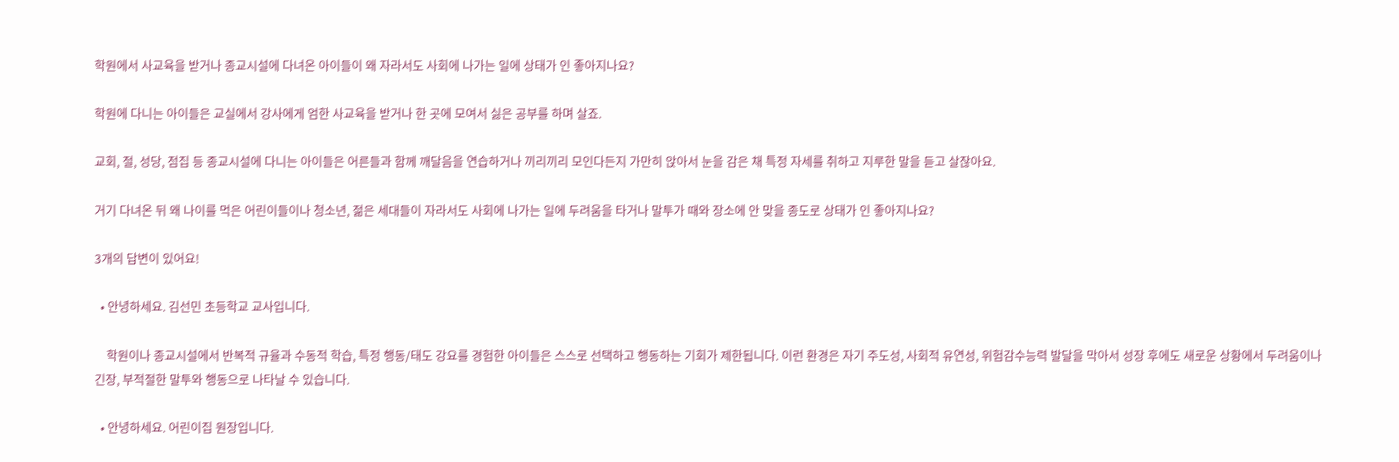학원에서 사교육을 받거나 종교시설에 다녀온 아이들이 왜 자라서도 사회에 나가는 일에 상태가 인 좋아지나요?

학원에 다니는 아이들은 교실에서 강사에게 엄한 사교육을 받거나 한 곳에 모여서 싫은 공부를 하며 살죠.

교회, 절, 성당, 점집 등 종교시설에 다니는 아이들은 어른들과 함께 깨달음을 연습하거나 끼리끼리 모인다든지 가만히 앉아서 눈을 감은 채 특정 자세를 취하고 지루한 말을 듣고 살잖아요.

거기 다녀온 뒤 왜 나이를 먹은 어린이들이나 청소년, 젊은 세대들이 자라서도 사회에 나가는 일에 두려움을 타거나 말투가 때와 장소에 안 맞을 종도로 상태가 인 좋아지나요?

3개의 답변이 있어요!

  • 안녕하세요. 김선민 초등학교 교사입니다.

    학원이나 종교시설에서 반복적 규율과 수동적 학습, 특정 행동/태도 강요를 경험한 아이들은 스스로 선택하고 행동하는 기회가 제한됩니다. 이런 환경은 자기 주도성, 사회적 유연성, 위험감수능력 발달을 막아서 성장 후에도 새로운 상황에서 두려움이나 긴장, 부적절한 말투와 행동으로 나타날 수 있습니다.

  • 안녕하세요. 어린이집 원장입니다.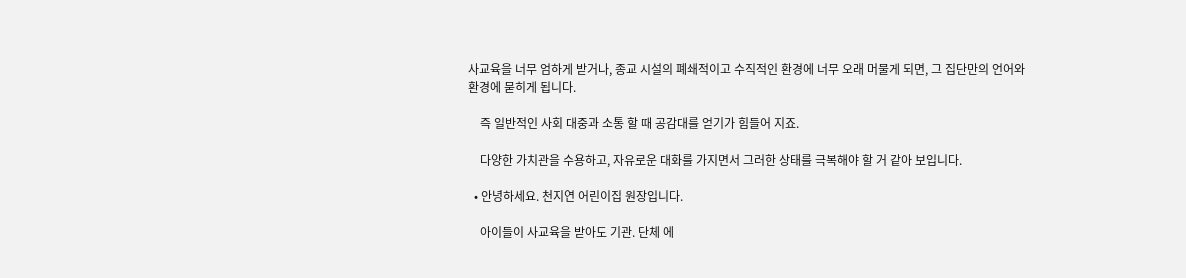사교육을 너무 엄하게 받거나, 종교 시설의 폐쇄적이고 수직적인 환경에 너무 오래 머물게 되면, 그 집단만의 언어와 환경에 묻히게 됩니다.

    즉 일반적인 사회 대중과 소통 할 때 공감대를 얻기가 힘들어 지죠.

    다양한 가치관을 수용하고, 자유로운 대화를 가지면서 그러한 상태를 극복해야 할 거 같아 보입니다.

  • 안녕하세요. 천지연 어린이집 원장입니다.

    아이들이 사교육을 받아도 기관. 단체 에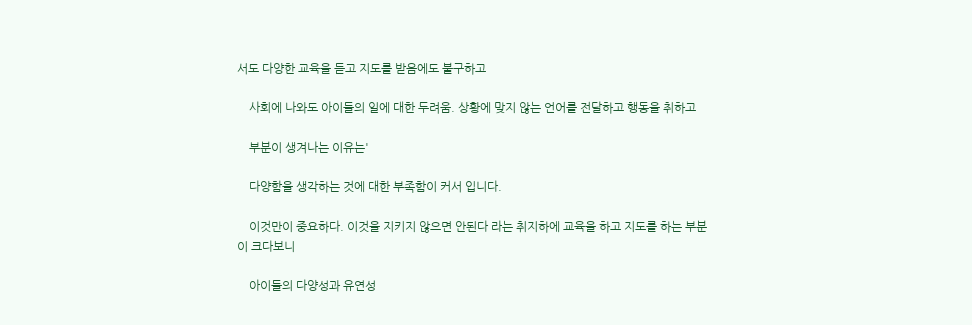서도 다양한 교육을 듣고 지도를 받음에도 불구하고

    사회에 나와도 아이들의 일에 대한 두려움. 상황에 맞지 않는 언어를 전달하고 행동을 취하고

    부분이 생겨나는 이유는'

    다양함을 생각하는 것에 대한 부족함이 커서 입니다.

    이것만이 중요하다. 이것을 지키지 않으면 안된다 라는 취지하에 교육을 하고 지도를 하는 부분이 크다보니

    아이들의 다양성과 유연성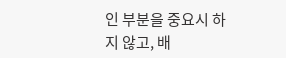인 부분을 중요시 하지 않고, 배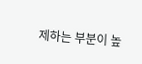제하는 부분이 높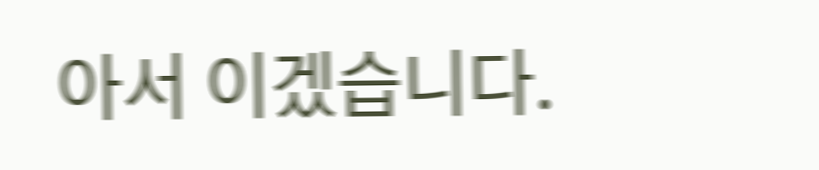아서 이겠습니다.